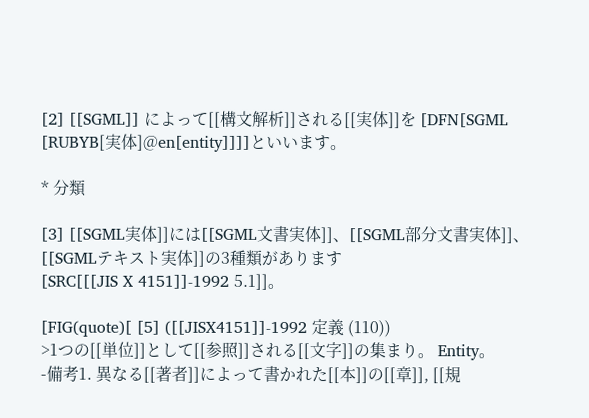[2] [[SGML]] によって[[構文解析]]される[[実体]]を [DFN[SGML [RUBYB[実体]@en[entity]]]]といいます。

* 分類

[3] [[SGML実体]]には[[SGML文書実体]]、[[SGML部分文書実体]]、[[SGMLテキスト実体]]の3種類があります
[SRC[[[JIS X 4151]]-1992 5.1]]。

[FIG(quote)[ [5] ([[JISX4151]]‐1992 定義 (110))
>1つの[[単位]]として[[参照]]される[[文字]]の集まり。 Entity。
-備考1. 異なる[[著者]]によって書かれた[[本]]の[[章]], [[規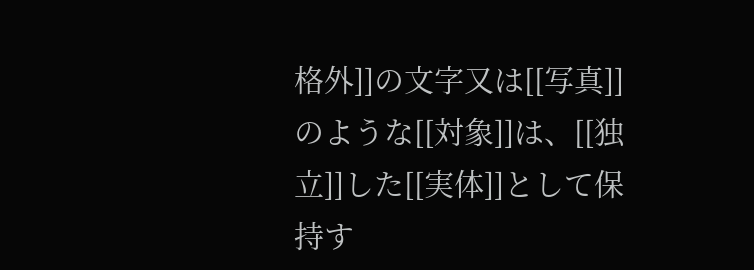格外]]の文字又は[[写真]]のような[[対象]]は、[[独立]]した[[実体]]として保持す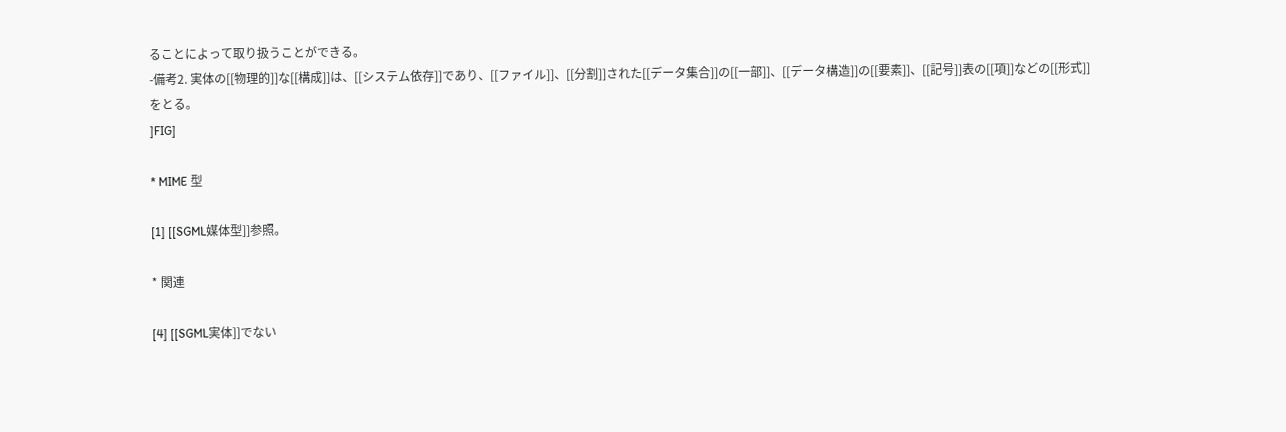ることによって取り扱うことができる。
-備考2. 実体の[[物理的]]な[[構成]]は、[[システム依存]]であり、[[ファイル]]、[[分割]]された[[データ集合]]の[[一部]]、[[データ構造]]の[[要素]]、[[記号]]表の[[項]]などの[[形式]]をとる。
]FIG]

* MIME 型

[1] [[SGML媒体型]]参照。

* 関連

[4] [[SGML実体]]でない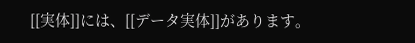[[実体]]には、[[データ実体]]があります。